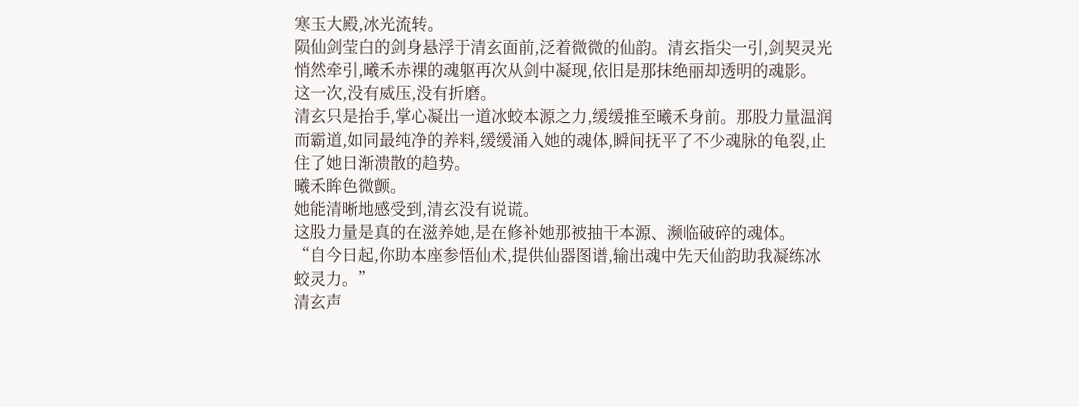寒玉大殿,冰光流转。
陨仙剑莹白的剑身悬浮于清玄面前,泛着微微的仙韵。清玄指尖一引,剑契灵光悄然牵引,曦禾赤裸的魂躯再次从剑中凝现,依旧是那抹绝丽却透明的魂影。
这一次,没有威压,没有折磨。
清玄只是抬手,掌心凝出一道冰蛟本源之力,缓缓推至曦禾身前。那股力量温润而霸道,如同最纯净的养料,缓缓涌入她的魂体,瞬间抚平了不少魂脉的龟裂,止住了她日渐溃散的趋势。
曦禾眸色微颤。
她能清晰地感受到,清玄没有说谎。
这股力量是真的在滋养她,是在修补她那被抽干本源、濒临破碎的魂体。
“自今日起,你助本座参悟仙术,提供仙器图谱,输出魂中先天仙韵助我凝练冰蛟灵力。”
清玄声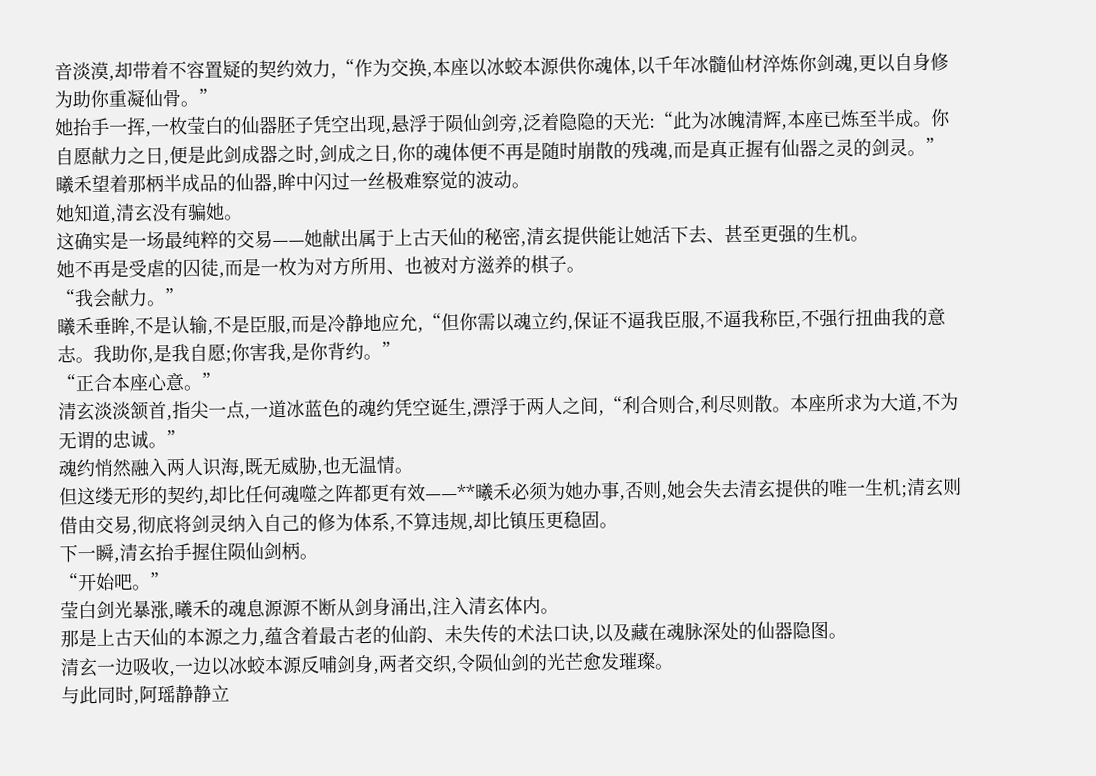音淡漠,却带着不容置疑的契约效力,“作为交换,本座以冰蛟本源供你魂体,以千年冰髓仙材淬炼你剑魂,更以自身修为助你重凝仙骨。”
她抬手一挥,一枚莹白的仙器胚子凭空出现,悬浮于陨仙剑旁,泛着隐隐的天光:“此为冰魄清辉,本座已炼至半成。你自愿献力之日,便是此剑成器之时,剑成之日,你的魂体便不再是随时崩散的残魂,而是真正握有仙器之灵的剑灵。”
曦禾望着那柄半成品的仙器,眸中闪过一丝极难察觉的波动。
她知道,清玄没有骗她。
这确实是一场最纯粹的交易——她献出属于上古天仙的秘密,清玄提供能让她活下去、甚至更强的生机。
她不再是受虐的囚徒,而是一枚为对方所用、也被对方滋养的棋子。
“我会献力。”
曦禾垂眸,不是认输,不是臣服,而是冷静地应允,“但你需以魂立约,保证不逼我臣服,不逼我称臣,不强行扭曲我的意志。我助你,是我自愿;你害我,是你背约。”
“正合本座心意。”
清玄淡淡颔首,指尖一点,一道冰蓝色的魂约凭空诞生,漂浮于两人之间,“利合则合,利尽则散。本座所求为大道,不为无谓的忠诚。”
魂约悄然融入两人识海,既无威胁,也无温情。
但这缕无形的契约,却比任何魂噬之阵都更有效——**曦禾必须为她办事,否则,她会失去清玄提供的唯一生机;清玄则借由交易,彻底将剑灵纳入自己的修为体系,不算违规,却比镇压更稳固。
下一瞬,清玄抬手握住陨仙剑柄。
“开始吧。”
莹白剑光暴涨,曦禾的魂息源源不断从剑身涌出,注入清玄体内。
那是上古天仙的本源之力,蕴含着最古老的仙韵、未失传的术法口诀,以及藏在魂脉深处的仙器隐图。
清玄一边吸收,一边以冰蛟本源反哺剑身,两者交织,令陨仙剑的光芒愈发璀璨。
与此同时,阿瑶静静立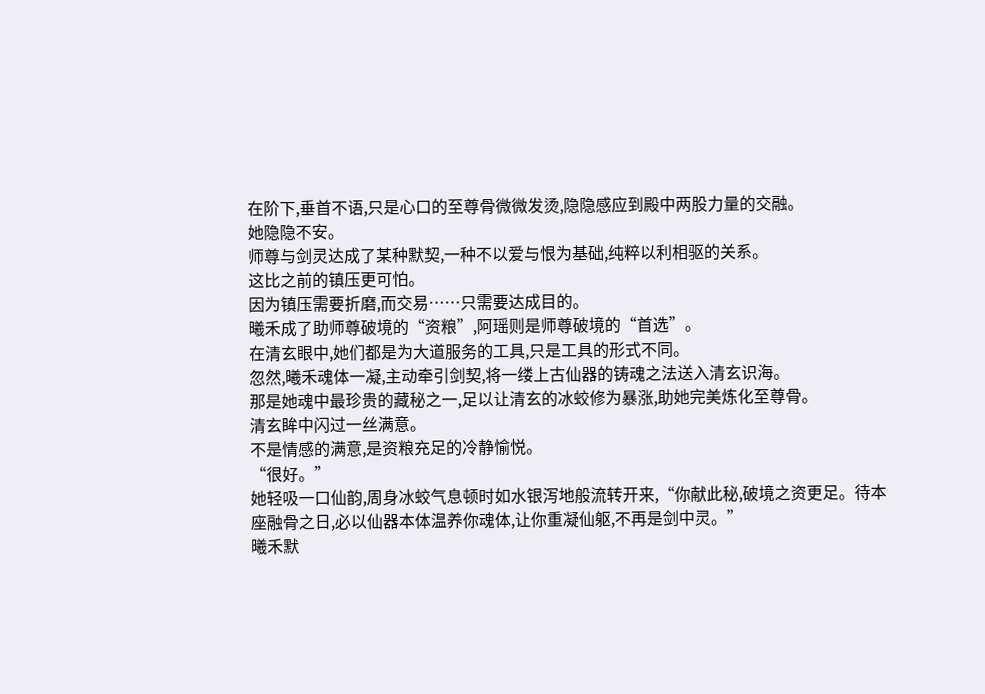在阶下,垂首不语,只是心口的至尊骨微微发烫,隐隐感应到殿中两股力量的交融。
她隐隐不安。
师尊与剑灵达成了某种默契,一种不以爱与恨为基础,纯粹以利相驱的关系。
这比之前的镇压更可怕。
因为镇压需要折磨,而交易……只需要达成目的。
曦禾成了助师尊破境的“资粮”,阿瑶则是师尊破境的“首选”。
在清玄眼中,她们都是为大道服务的工具,只是工具的形式不同。
忽然,曦禾魂体一凝,主动牵引剑契,将一缕上古仙器的铸魂之法送入清玄识海。
那是她魂中最珍贵的藏秘之一,足以让清玄的冰蛟修为暴涨,助她完美炼化至尊骨。
清玄眸中闪过一丝满意。
不是情感的满意,是资粮充足的冷静愉悦。
“很好。”
她轻吸一口仙韵,周身冰蛟气息顿时如水银泻地般流转开来,“你献此秘,破境之资更足。待本座融骨之日,必以仙器本体温养你魂体,让你重凝仙躯,不再是剑中灵。”
曦禾默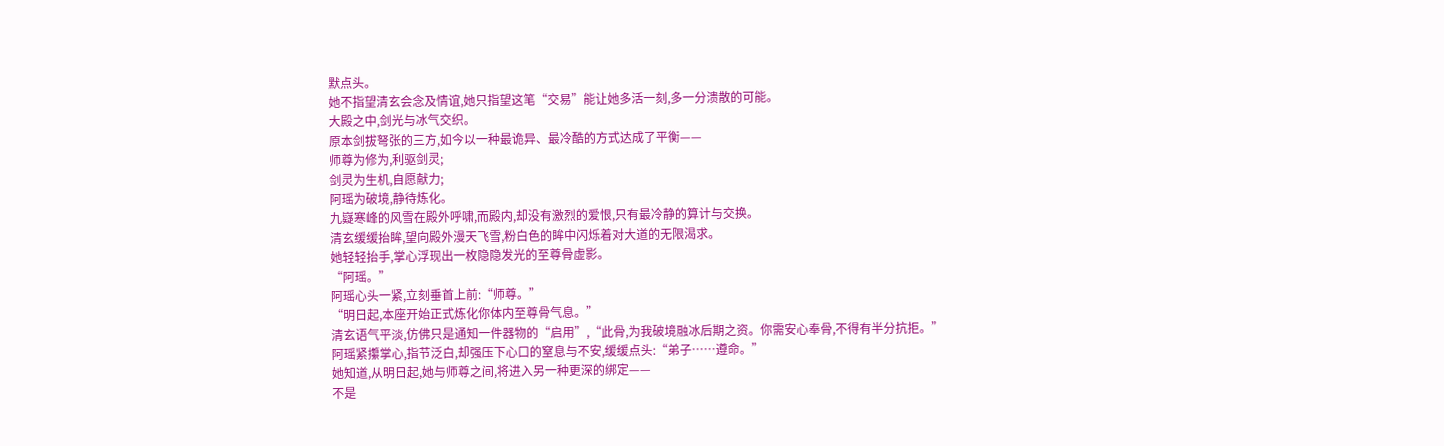默点头。
她不指望清玄会念及情谊,她只指望这笔“交易”能让她多活一刻,多一分溃散的可能。
大殿之中,剑光与冰气交织。
原本剑拔弩张的三方,如今以一种最诡异、最冷酷的方式达成了平衡——
师尊为修为,利驱剑灵;
剑灵为生机,自愿献力;
阿瑶为破境,静待炼化。
九嶷寒峰的风雪在殿外呼啸,而殿内,却没有激烈的爱恨,只有最冷静的算计与交换。
清玄缓缓抬眸,望向殿外漫天飞雪,粉白色的眸中闪烁着对大道的无限渴求。
她轻轻抬手,掌心浮现出一枚隐隐发光的至尊骨虚影。
“阿瑶。”
阿瑶心头一紧,立刻垂首上前:“师尊。”
“明日起,本座开始正式炼化你体内至尊骨气息。”
清玄语气平淡,仿佛只是通知一件器物的“启用”,“此骨,为我破境融冰后期之资。你需安心奉骨,不得有半分抗拒。”
阿瑶紧攥掌心,指节泛白,却强压下心口的窒息与不安,缓缓点头:“弟子……遵命。”
她知道,从明日起,她与师尊之间,将进入另一种更深的绑定——
不是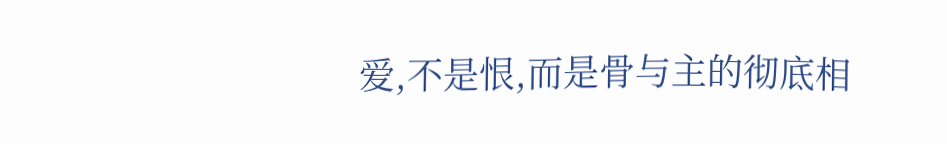爱,不是恨,而是骨与主的彻底相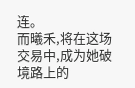连。
而曦禾,将在这场交易中,成为她破境路上的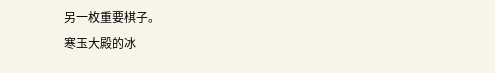另一枚重要棋子。
寒玉大殿的冰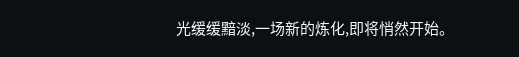光缓缓黯淡,一场新的炼化,即将悄然开始。